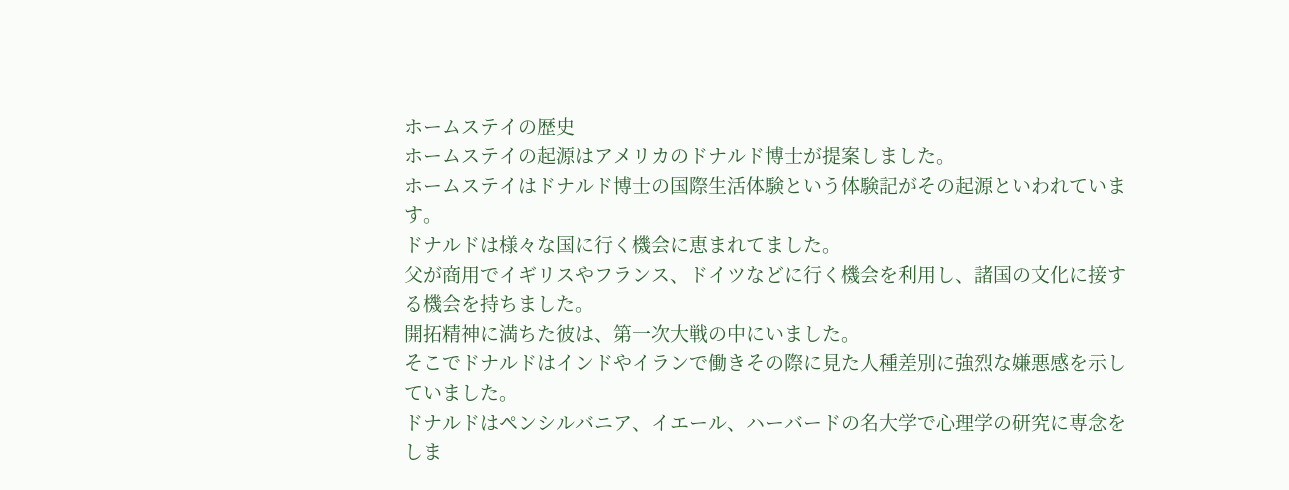ホームステイの歴史
ホームステイの起源はアメリカのドナルド博士が提案しました。
ホームステイはドナルド博士の国際生活体験という体験記がその起源といわれています。
ドナルドは様々な国に行く機会に恵まれてました。
父が商用でイギリスやフランス、ドイツなどに行く機会を利用し、諸国の文化に接する機会を持ちました。
開拓精神に満ちた彼は、第一次大戦の中にいました。
そこでドナルドはインドやイランで働きその際に見た人種差別に強烈な嫌悪感を示していました。
ドナルドはペンシルバニア、イエール、ハーバードの名大学で心理学の研究に専念をしま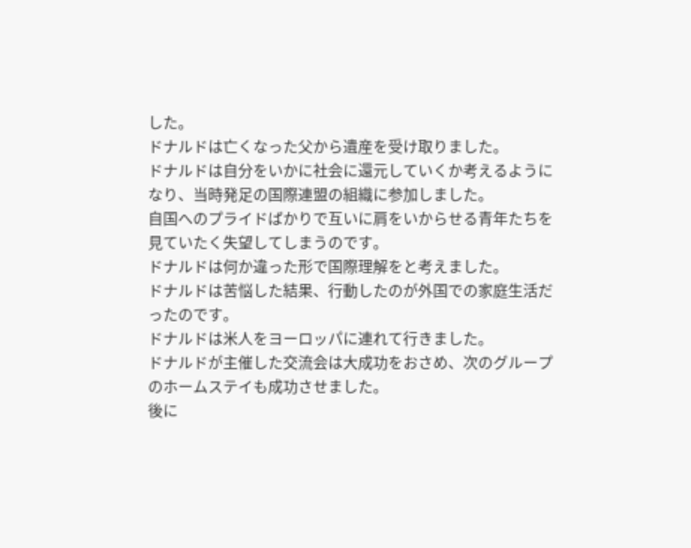した。
ドナルドは亡くなった父から遺産を受け取りました。
ドナルドは自分をいかに社会に還元していくか考えるようになり、当時発足の国際連盟の組織に参加しました。
自国へのプライドばかりで互いに肩をいからせる青年たちを見ていたく失望してしまうのです。
ドナルドは何か違った形で国際理解をと考えました。
ドナルドは苦悩した結果、行動したのが外国での家庭生活だったのです。
ドナルドは米人をヨーロッパに連れて行きました。
ドナルドが主催した交流会は大成功をおさめ、次のグループのホームステイも成功させました。
後に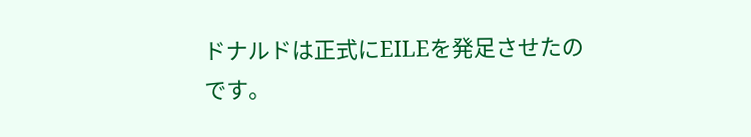ドナルドは正式にEILEを発足させたのです。